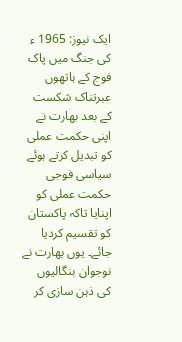ایک نیوز: 1965 ء کی جنگ میں پاک فوج کے ہاتھوں عبرتناک شکست کے بعد بھارت نے اپنی حکمت عملی کو تبدیل کرتے ہوئے سیاسی فوجی حکمت عملی کو اپنایا تاکہ پاکستان کو تقسیم کردیا جائے۔ یوں بھارت نے نوجوان بنگالیوں کی ذہن سازی کر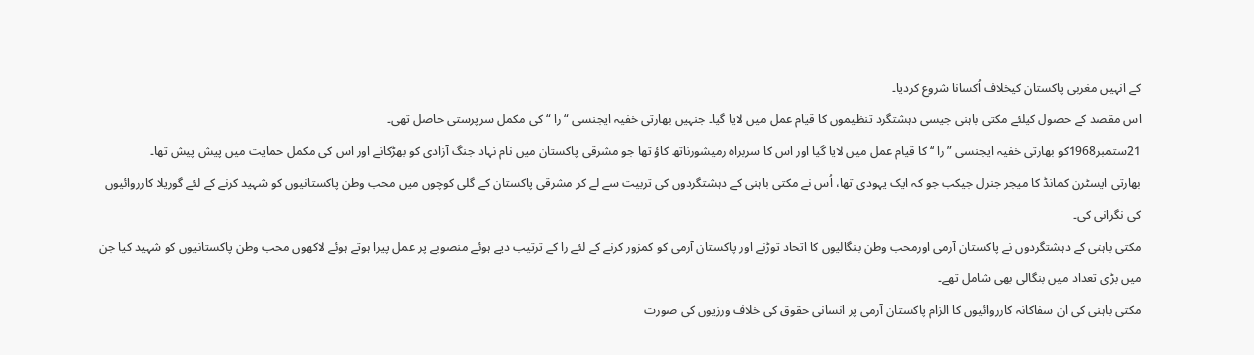کے انہیں مغربی پاکستان کیخلاف اُکسانا شروع کردیا۔
اس مقصد کے حصول کیلئے مکتی باہنی جیسی دہشتگرد تنظیموں کا قیام عمل میں لایا گیا۔ جنہیں بھارتی خفیہ ایجنسی “ را “ کی مکمل سرپرستی حاصل تھی۔
21ستمبر1968کو بھارتی خفیہ ایجنسی ”را ‘‘ کا قیام عمل میں لایا گیا اور اس کا سربراہ رمیشورناتھ کاؤ تھا جو مشرقی پاکستان میں نام نہاد جنگ آزادی کو بھڑکانے اور اس کی مکمل حمایت میں پیش پیش تھا۔
بھارتی ایسٹرن کمانڈ کا میجر جنرل جیکب جو کہ ایک یہودی تھا، اُس نے مکتی باہنی کے دہشتگردوں کی تربیت سے لے کر مشرقی پاکستان کے گلی کوچوں میں محب وطن پاکستانیوں کو شہید کرنے کے لئے گوریلا کارروائیوں کی نگرانی کی۔
مکتی باہنی کے دہشتگردوں نے پاکستان آرمی اورمحب وطن بنگالیوں کا اتحاد توڑنے اور پاکستان آرمی کو کمزور کرنے کے لئے را کے ترتیب دیے ہوئے منصوبے پر عمل پیرا ہوتے ہوئے لاکھوں محب وطن پاکستانیوں کو شہید کیا جن میں بڑی تعداد میں بنگالی بھی شامل تھے۔
مکتی باہنی کی ان سفاکانہ کارروائیوں کا الزام پاکستان آرمی پر انسانی حقوق کی خلاف ورزیوں کی صورت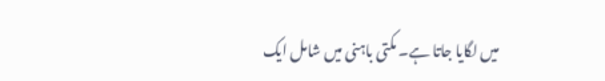میں لگایا جاتا ہے۔ مکتی باہنی میں شامل ایک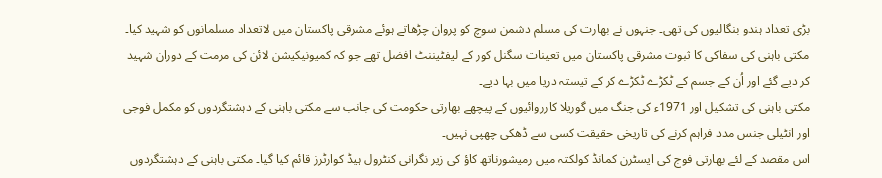بڑی تعداد ہندو بنگالیوں کی تھی۔ جنہوں نے بھارت کی مسلم دشمن سوچ کو پروان چڑھاتے ہوئے مشرقی پاکستان میں لاتعداد مسلمانوں کو شہید کیا۔
مکتی باہنی کی سفاکی کا ثبوت مشرقی پاکستان میں تعینات سگنل کور کے لیفٹیننٹ افضل تھے جو کہ کمیونیکیشن لائن کی مرمت کے دوران شہید کر دیے گئے اور اُن کے جسم کے ٹکڑے ٹکڑے کر کے تیستہ دریا میں بہا دیے۔
مکتی باہنی کی تشکیل اور 1971ء کی جنگ میں گوریلا کارروائیوں کے پیچھے بھارتی حکومت کی جانب سے مکتی باہنی کے دہشتگردوں کو مکمل فوجی اور انٹیلی جنس مدد فراہم کرنے کی تاریخی حقیقت کسی سے ڈھکی چھپی نہیں۔
اس مقصد کے لئے بھارتی فوج کی ایسٹرن کمانڈ کولکتہ میں رمیشورناتھ کاؤ کی زیر نگرانی کنٹرول ہیڈ کوارٹرز قائم کیا گیا۔ مکتی باہنی کے دہشتگردوں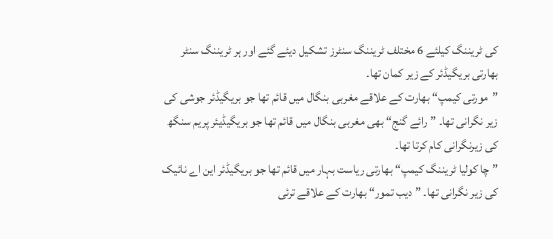کی ٹریننگ کیلئے 6 مختلف ٹریننگ سنٹرز تشکیل دیئے گئے اور ہر ٹریننگ سنٹر بھارتی بریگیڈئر کے زیر کمان تھا۔
”مورتی کیمپ“ بھارت کے علاقے مغربی بنگال میں قائم تھا جو بریگیڈئر جوشی کی زیر نگرانی تھا۔ ”رائے گنج“ بھی مغربی بنگال میں قائم تھا جو بریگیڈیئر پریم سنگھ کی زیرنگرانی کام کرتا تھا۔
”چا کولیا ٹریننگ کیمپ“ بھارتی ریاست بہار میں قائم تھا جو بریگیڈئر این اے نائیک کی زیر نگرانی تھا۔ ”دیب تمور“ بھارت کے علاقے ترئی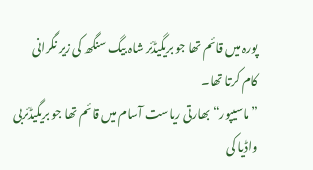پورہ میں قائم تھا جو بریگیڈئر شاہ بیگ سنگھ کی زیر نگرانی کام کرتا تھا۔
”ماسیپور“ بھارتی ریاست آسام میں قائم تھا جو بریگیڈئربی واڈیا کی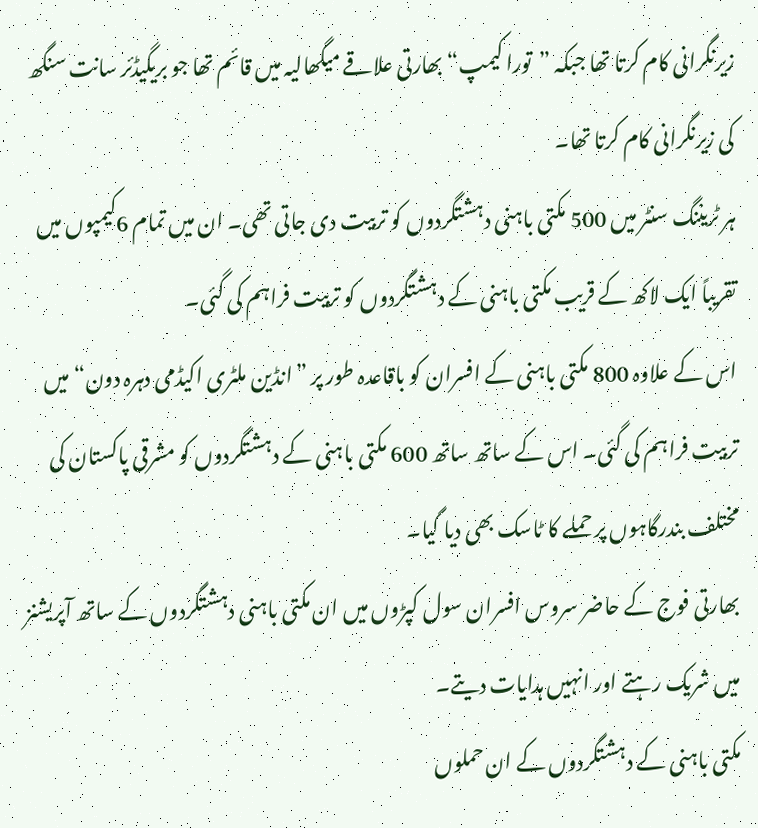زیرنگرانی کام کرتا تھا جبکہ ”تورا کیمپ“ بھارتی علاقے میگھالیہ میں قائم تھا جو بریگیڈئر سانت سنگھ کی زیرنگرانی کام کرتا تھا۔
ہر ٹریننگ سنٹر میں 500 مکتی باہنی دہشتگردوں کو تربیت دی جاتی تھی۔ ان میں تمام 6کیمپوں میں تقریباً ایک لاکھ کے قریب مکتی باہنی کے دہشتگردوں کو تربیت فراہم کی گئی۔
اس کے علاوہ 800 مکتی باہنی کے افسران کو باقاعدہ طور پر ”انڈین ملٹری اکیڈمی دہرہ دون“ میں تربیت فراہم کی گئی۔ اس کے ساتھ ساتھ 600 مکتی باہنی کے دہشتگردوں کو مشرقی پاکستان کی مختلف بندرگاہوں پر حملے کا ٹاسک بھی دیا گیا۔
بھارتی فوج کے حاضر سروس افسران سول کپڑوں میں ان مکتی باہنی دہشتگردوں کے ساتھ آپریشنز میں شریک رہتے اور انہیں ہدایات دیتے۔
مکتی باہنی کے دہشتگردوں کے ان حملوں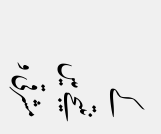کے نتیجے میں مشرقی و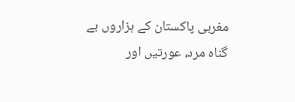مغربی پاکستان کے ہزاروں بے گناہ مرد، عورتیں اور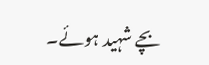بچے شہید ہوئے۔